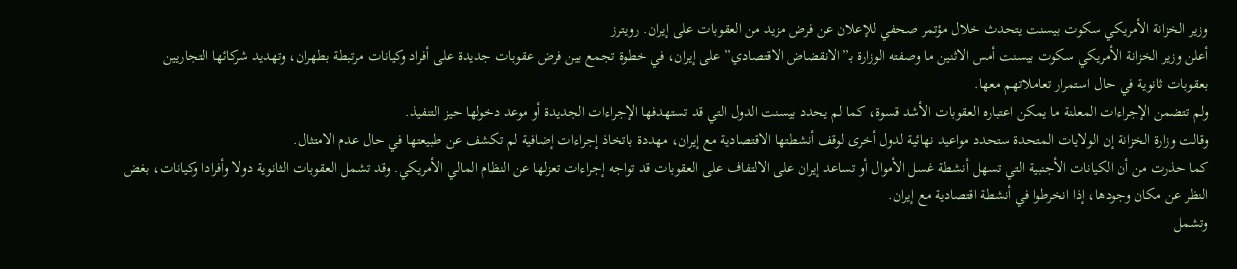وزير الخزانة الأمريكي سكوت بيسنت يتحدث خلال مؤتمر صحفي للإعلان عن فرض مزيد من العقوبات على إيران. رويترز
أعلن وزير الخزانة الأمريكي سكوت بيسنت أمس الاثنين ما وصفته الوزارة بـ”الانقضاض الاقتصادي” على إيران، في خطوة تجمع بين فرض عقوبات جديدة على أفراد وكيانات مرتبطة بطهران، وتهديد شركائها التجاريين بعقوبات ثانوية في حال استمرار تعاملاتهم معها.
ولم تتضمن الإجراءات المعلنة ما يمكن اعتباره العقوبات الأشد قسوة، كما لم يحدد بيسنت الدول التي قد تستهدفها الإجراءات الجديدة أو موعد دخولها حيز التنفيذ.
وقالت وزارة الخزانة إن الولايات المتحدة ستحدد مواعيد نهائية لدول أخرى لوقف أنشطتها الاقتصادية مع إيران، مهددة باتخاذ إجراءات إضافية لم تكشف عن طبيعتها في حال عدم الامتثال.
كما حذرت من أن الكيانات الأجنبية التي تسهل أنشطة غسل الأموال أو تساعد إيران على الالتفاف على العقوبات قد تواجه إجراءات تعزلها عن النظام المالي الأمريكي. وقد تشمل العقوبات الثانوية دولا وأفرادا وكيانات، بغض النظر عن مكان وجودها، إذا انخرطوا في أنشطة اقتصادية مع إيران.
وتشمل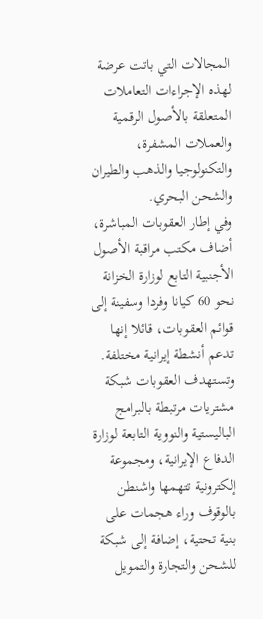المجالات التي باتت عرضة لهذه الإجراءات التعاملات المتعلقة بالأصول الرقمية والعملات المشفرة، والتكنولوجيا والذهب والطيران والشحن البحري.
وفي إطار العقوبات المباشرة، أضاف مكتب مراقبة الأصول الأجنبية التابع لوزارة الخزانة نحو 60 كيانا وفردا وسفينة إلى قوائم العقوبات، قائلا إنها تدعم أنشطة إيرانية مختلفة.
وتستهدف العقوبات شبكة مشتريات مرتبطة بالبرامج الباليستية والنووية التابعة لوزارة الدفاع الإيرانية، ومجموعة إلكترونية تتهمها واشنطن بالوقوف وراء هجمات على بنية تحتية، إضافة إلى شبكة للشحن والتجارة والتمويل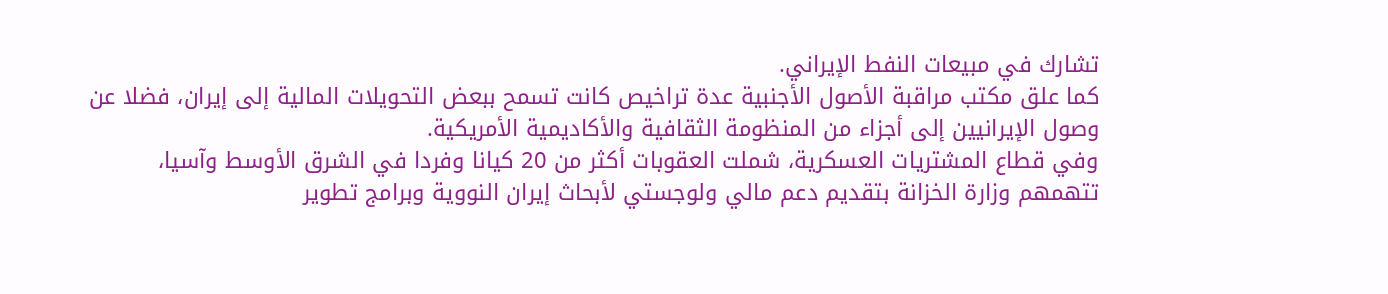تشارك في مبيعات النفط الإيراني.
كما علق مكتب مراقبة الأصول الأجنبية عدة تراخيص كانت تسمح ببعض التحويلات المالية إلى إيران، فضلا عن وصول الإيرانيين إلى أجزاء من المنظومة الثقافية والأكاديمية الأمريكية.
وفي قطاع المشتريات العسكرية، شملت العقوبات أكثر من 20 كيانا وفردا في الشرق الأوسط وآسيا، تتهمهم وزارة الخزانة بتقديم دعم مالي ولوجستي لأبحاث إيران النووية وبرامج تطوير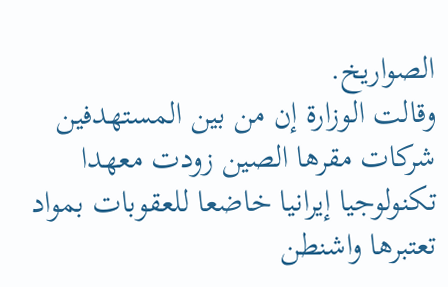الصواريخ.
وقالت الوزارة إن من بين المستهدفين شركات مقرها الصين زودت معهدا تكنولوجيا إيرانيا خاضعا للعقوبات بمواد تعتبرها واشنطن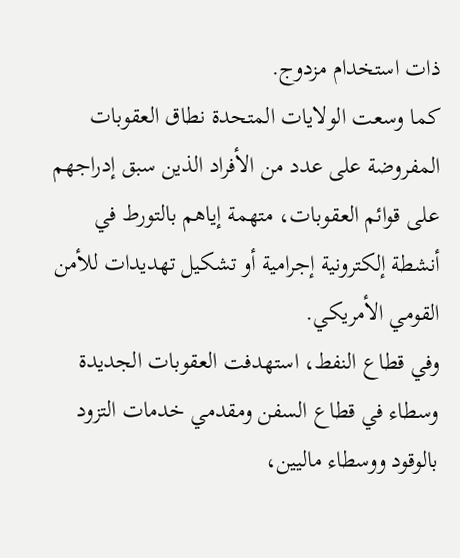ذات استخدام مزدوج.
كما وسعت الولايات المتحدة نطاق العقوبات المفروضة على عدد من الأفراد الذين سبق إدراجهم على قوائم العقوبات، متهمة إياهم بالتورط في أنشطة إلكترونية إجرامية أو تشكيل تهديدات للأمن القومي الأمريكي.
وفي قطاع النفط، استهدفت العقوبات الجديدة وسطاء في قطاع السفن ومقدمي خدمات التزود بالوقود ووسطاء ماليين،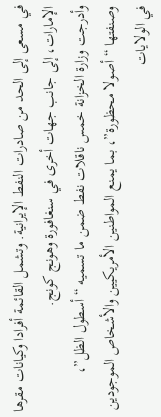في مسعى إلى الحد من صادرات النفط الإيرانية. وتشمل القائمة أفرادا وكيانات مقرها الإمارات، إلى جانب جهات أخرى في سنغافورة وهونج كونج.
وأدرجت وزارة الخزانة خمس ناقلات نفط ضمن ما تسميه “أسطول الظل”، وصنفتها “أصولا محظورة”، بما يمنع المواطنين الأمريكيين والأشخاص الموجودين في الولايات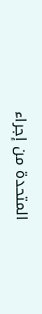المتحدة من إجراء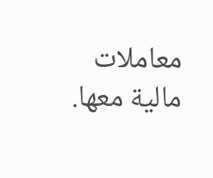معاملات مالية معها.